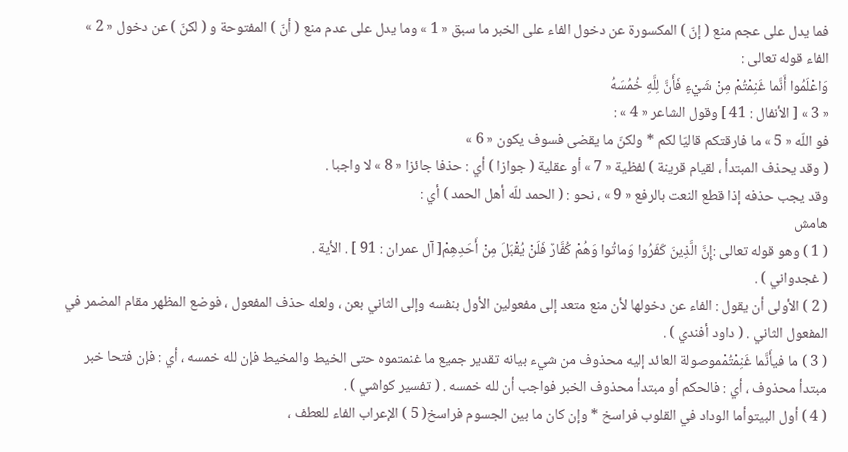فما يدل على عجم منع ( إنّ ) المكسورة عن دخول الفاء على الخبر ما سبق « 1 » وما يدل على عدم منع ( أنّ ) المفتوحة و ( لكنّ ) عن دخول « 2 » الفاء قوله تعالى :
وَاعْلَمُوا أَنَّما غَنِمْتُمْ مِنْ شَيْءٍ فَأَنَّ لِلَّهِ خُمُسَهُ
« 3 » [ الأنفال : 41 ] وقول الشاعر « 4 » :
فو اللّه « 5 » ما فارقتكم قاليّا لكم * ولكنّ ما يقضى فسوف يكون « 6 »
( وقد يحذف المبتدأ ، لقيام قرينة ) لفظية « 7 » أو عقلية ( جوازا ) أي : حذفا جائزا « 8 » لا واجبا .
وقد يجب حذفه إذا قطع النعت بالرفع « 9 » ، نحو : ( الحمد للّه أهل الحمد ) أي :
هامش
( 1 ) وهو قوله تعالى :إِنَّ الَّذِينَ كَفَرُوا وَماتُوا وَهُمْ كُفَّارٌ فَلَنْ يُقْبَلَ مِنْ أَحَدِهِمْ[ آل عمران : 91 ] . الأية .
( غجدواني ) .
( 2 ) الأولى أن يقول : الفاء عن دخولها لأن منع متعد إلى مفعولين الأول بنفسه وإلى الثاني بعن ، ولعله حذف المفعول ، فوضع المظهر مقام المضمر في المفعول الثاني . ( داود أفندي ) .
( 3 ) ما فيأَنَّما غَنِمْتُمْموصولة العائد إليه محذوف من شيء بيانه تقدير جميع ما غنمتموه حتى الخيط والمخيط فإن لله خمسه ، أي : فإن فتحا خبر مبتدأ محذوف ، أي : فالحكم أو مبتدأ محذوف الخبر فواجب أن لله خمسه . ( تفسير كواشي ) .
( 4 ) أول البيتوأما الوداد في القلوب فراسخ * وإن كان ما بين الجسوم فراسخ( 5 ) الإعراب الفاء للعطف ،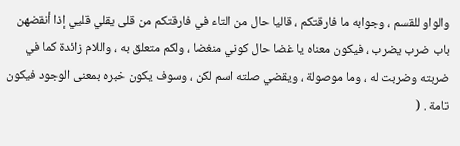والواو للقسم ، وجوابه ما فارقتكم ، قاليا حال من التاء في فارقتكم من قلى يقلي قليي إذا أنقضهن باب ضرب يضرب ، فيكون معناه يا غضا حال كوني منغضا ، ولكم متعلق به ، واللام زائدة كما في ضربته وضربت له ، وما موصولة ، ويقضي صلته اسم لكن ، وسوف يكون خبره بمعنى الوجود فيكون تامة . (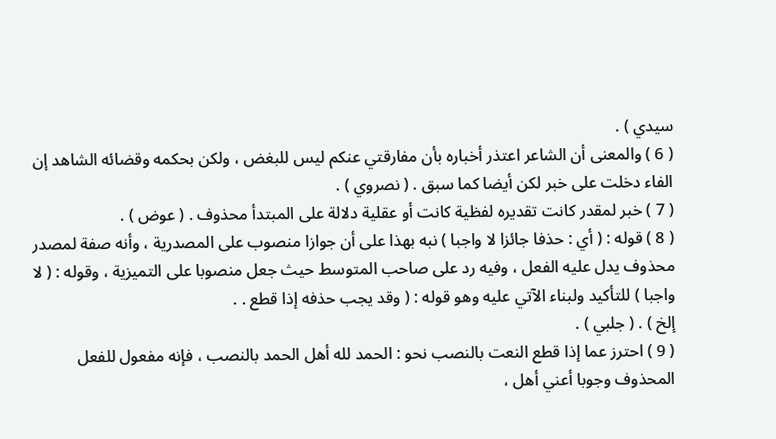سيدي ) .
( 6 ) والمعنى أن الشاعر اعتذر أخباره بأن مفارقتي عنكم ليس للبغض ، ولكن بحكمه وقضائه الشاهد إن الفاء دخلت على خبر لكن أيضا كما سبق . ( نصروي ) .
( 7 ) خبر لمقدر كانت تقديره لفظية كانت أو عقلية دلالة على المبتدأ محذوف . ( عوض ) .
( 8 ) قوله : ( أي : حذفا جائزا لا واجبا ) نبه بهذا على أن جوازا منصوب على المصدرية ، وأنه صفة لمصدر محذوف يدل عليه الفعل ، وفيه رد على صاحب المتوسط حيث جعل منصوبا على التميزية ، وقوله : ( لا واجبا ) للتأكيد ولبناء الآتي عليه وهو قوله : ( وقد يجب حذفه إذا قطع . .
إلخ ) . ( جلبي ) .
( 9 ) احترز عما إذا قطع النعت بالنصب نحو : الحمد لله أهل الحمد بالنصب ، فإنه مفعول للفعل المحذوف وجوبا أعني أهل ،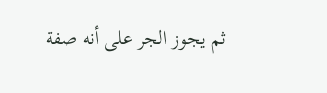ثم يجوز الجر على أنه صفة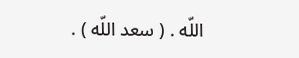اللّه . ( سعد اللّه ) .